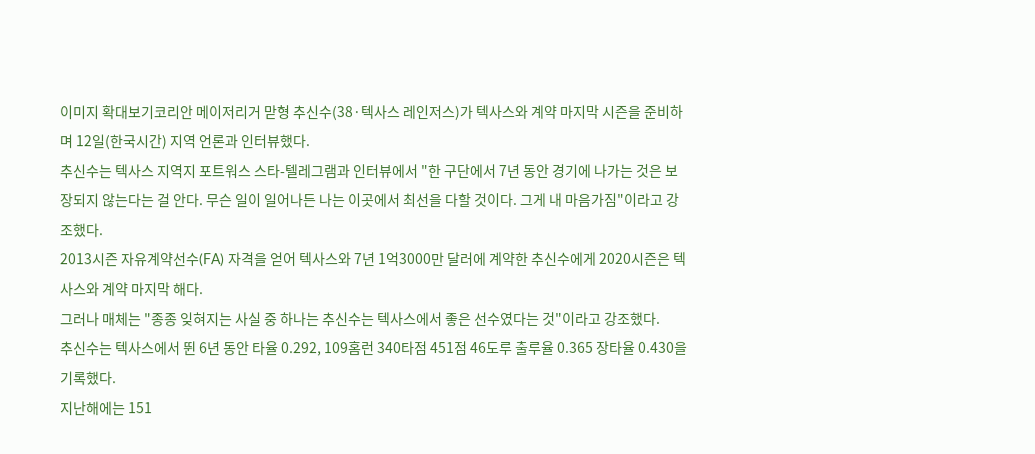이미지 확대보기코리안 메이저리거 맏형 추신수(38·텍사스 레인저스)가 텍사스와 계약 마지막 시즌을 준비하며 12일(한국시간) 지역 언론과 인터뷰했다.
추신수는 텍사스 지역지 포트워스 스타-텔레그램과 인터뷰에서 "한 구단에서 7년 동안 경기에 나가는 것은 보장되지 않는다는 걸 안다. 무슨 일이 일어나든 나는 이곳에서 최선을 다할 것이다. 그게 내 마음가짐"이라고 강조했다.
2013시즌 자유계약선수(FA) 자격을 얻어 텍사스와 7년 1억3000만 달러에 계약한 추신수에게 2020시즌은 텍사스와 계약 마지막 해다.
그러나 매체는 "종종 잊혀지는 사실 중 하나는 추신수는 텍사스에서 좋은 선수였다는 것"이라고 강조했다.
추신수는 텍사스에서 뛴 6년 동안 타율 0.292, 109홈런 340타점 451점 46도루 출루율 0.365 장타율 0.430을 기록했다.
지난해에는 151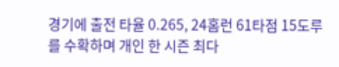경기에 출전 타율 0.265, 24홈런 61타점 15도루를 수확하며 개인 한 시즌 최다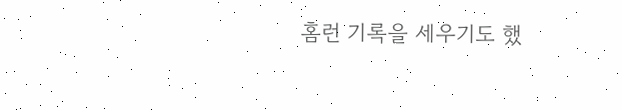홈런 기록을 세우기도 했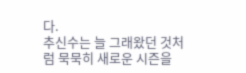다.
추신수는 늘 그래왔던 것처럼 묵묵히 새로운 시즌을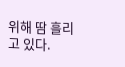위해 땀 흘리고 있다.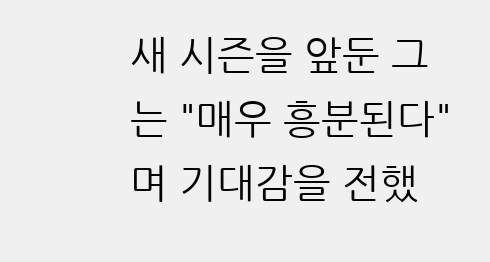새 시즌을 앞둔 그는 "매우 흥분된다"며 기대감을 전했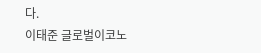다.
이태준 글로벌이코노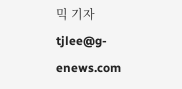믹 기자 tjlee@g-enews.com